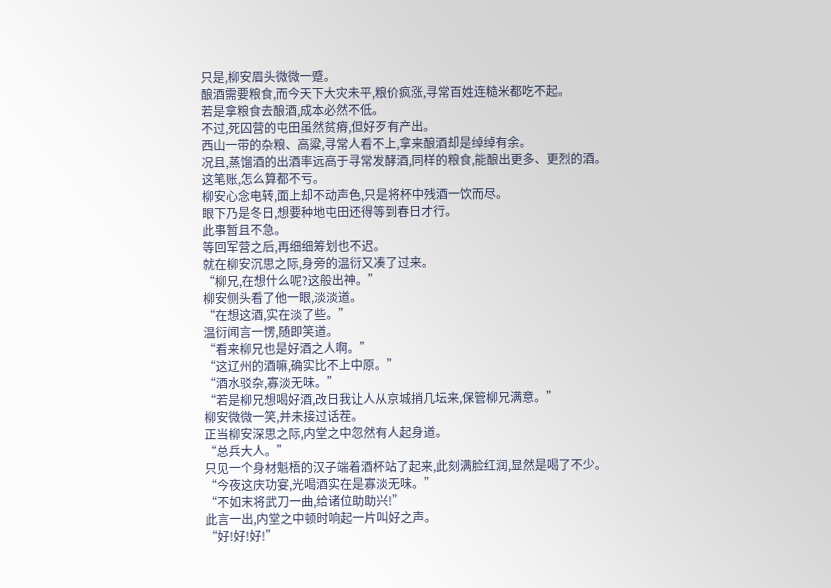只是,柳安眉头微微一蹙。
酿酒需要粮食,而今天下大灾未平,粮价疯涨,寻常百姓连糙米都吃不起。
若是拿粮食去酿酒,成本必然不低。
不过,死囚营的屯田虽然贫瘠,但好歹有产出。
西山一带的杂粮、高粱,寻常人看不上,拿来酿酒却是绰绰有余。
况且,蒸馏酒的出酒率远高于寻常发酵酒,同样的粮食,能酿出更多、更烈的酒。
这笔账,怎么算都不亏。
柳安心念电转,面上却不动声色,只是将杯中残酒一饮而尽。
眼下乃是冬日,想要种地屯田还得等到春日才行。
此事暂且不急。
等回军营之后,再细细筹划也不迟。
就在柳安沉思之际,身旁的温衍又凑了过来。
“柳兄,在想什么呢?这般出神。”
柳安侧头看了他一眼,淡淡道。
“在想这酒,实在淡了些。”
温衍闻言一愣,随即笑道。
“看来柳兄也是好酒之人啊。”
“这辽州的酒嘛,确实比不上中原。”
“酒水驳杂,寡淡无味。”
“若是柳兄想喝好酒,改日我让人从京城捎几坛来,保管柳兄满意。”
柳安微微一笑,并未接过话茬。
正当柳安深思之际,内堂之中忽然有人起身道。
“总兵大人。”
只见一个身材魁梧的汉子端着酒杯站了起来,此刻满脸红润,显然是喝了不少。
“今夜这庆功宴,光喝酒实在是寡淡无味。”
“不如末将武刀一曲,给诸位助助兴!”
此言一出,内堂之中顿时响起一片叫好之声。
“好!好!好!”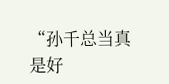“孙千总当真是好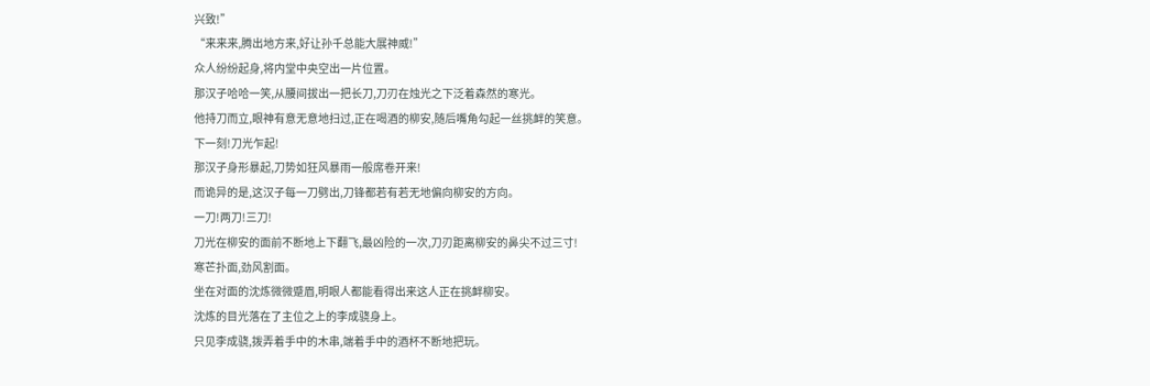兴致!”
“来来来,腾出地方来,好让孙千总能大展神威!”
众人纷纷起身,将内堂中央空出一片位置。
那汉子哈哈一笑,从腰间拔出一把长刀,刀刃在烛光之下泛着森然的寒光。
他持刀而立,眼神有意无意地扫过,正在喝酒的柳安,随后嘴角勾起一丝挑衅的笑意。
下一刻!刀光乍起!
那汉子身形暴起,刀势如狂风暴雨一般席卷开来!
而诡异的是,这汉子每一刀劈出,刀锋都若有若无地偏向柳安的方向。
一刀!两刀!三刀!
刀光在柳安的面前不断地上下翻飞,最凶险的一次,刀刃距离柳安的鼻尖不过三寸!
寒芒扑面,劲风割面。
坐在对面的沈炼微微蹙眉,明眼人都能看得出来这人正在挑衅柳安。
沈炼的目光落在了主位之上的李成骁身上。
只见李成骁,拨弄着手中的木串,端着手中的酒杯不断地把玩。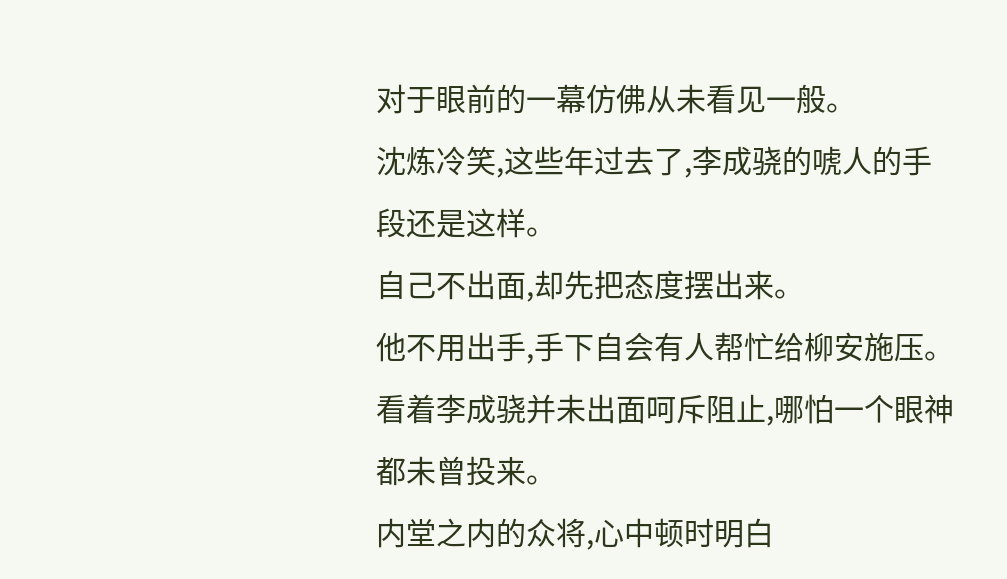对于眼前的一幕仿佛从未看见一般。
沈炼冷笑,这些年过去了,李成骁的唬人的手段还是这样。
自己不出面,却先把态度摆出来。
他不用出手,手下自会有人帮忙给柳安施压。
看着李成骁并未出面呵斥阻止,哪怕一个眼神都未曾投来。
内堂之内的众将,心中顿时明白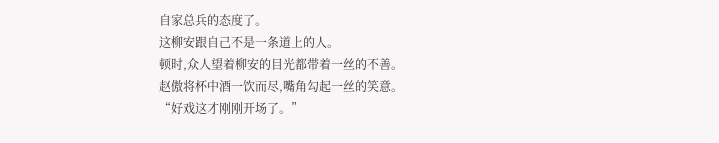自家总兵的态度了。
这柳安跟自己不是一条道上的人。
顿时,众人望着柳安的目光都带着一丝的不善。
赵傲将杯中酒一饮而尽,嘴角勾起一丝的笑意。
“好戏这才刚刚开场了。”